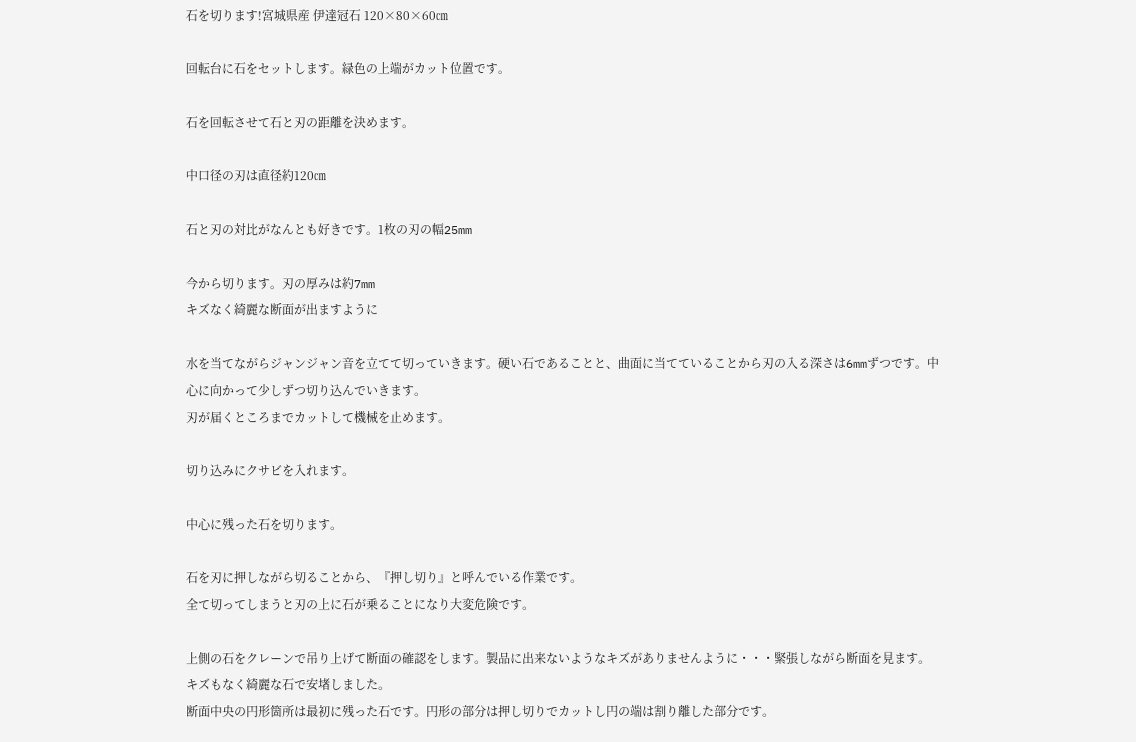石を切ります!宮城県産 伊達冠石 120×80×60㎝

回転台に石をセットします。緑色の上端がカット位置です。

石を回転させて石と刃の距離を決めます。

中口径の刃は直径約120㎝

石と刃の対比がなんとも好きです。1枚の刃の幅25mm

今から切ります。刃の厚みは約7mm
キズなく綺麗な断面が出ますように

水を当てながらジャンジャン音を立てて切っていきます。硬い石であることと、曲面に当てていることから刃の入る深さは6mmずつです。中心に向かって少しずつ切り込んでいきます。
刃が届くところまでカットして機械を止めます。

切り込みにクサビを入れます。

中心に残った石を切ります。

石を刃に押しながら切ることから、『押し切り』と呼んでいる作業です。
全て切ってしまうと刃の上に石が乗ることになり大変危険です。

上側の石をクレーンで吊り上げて断面の確認をします。製品に出来ないようなキズがありませんように・・・緊張しながら断面を見ます。
キズもなく綺麗な石で安堵しました。
断面中央の円形箇所は最初に残った石です。円形の部分は押し切りでカットし円の端は割り離した部分です。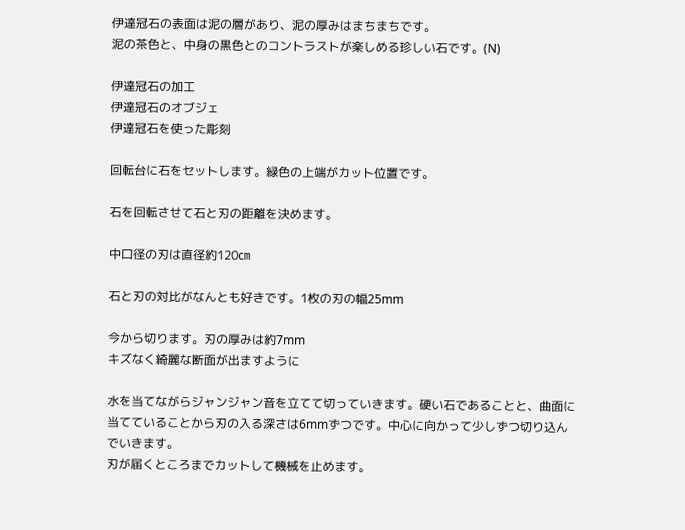伊達冠石の表面は泥の層があり、泥の厚みはまちまちです。
泥の茶色と、中身の黒色とのコントラストが楽しめる珍しい石です。(N)

伊達冠石の加工
伊達冠石のオブジェ
伊達冠石を使った彫刻

回転台に石をセットします。緑色の上端がカット位置です。

石を回転させて石と刃の距離を決めます。

中口径の刃は直径約120㎝

石と刃の対比がなんとも好きです。1枚の刃の幅25mm

今から切ります。刃の厚みは約7mm
キズなく綺麗な断面が出ますように

水を当てながらジャンジャン音を立てて切っていきます。硬い石であることと、曲面に当てていることから刃の入る深さは6mmずつです。中心に向かって少しずつ切り込んでいきます。
刃が届くところまでカットして機械を止めます。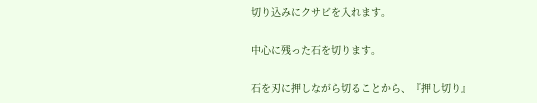切り込みにクサビを入れます。

中心に残った石を切ります。

石を刃に押しながら切ることから、『押し切り』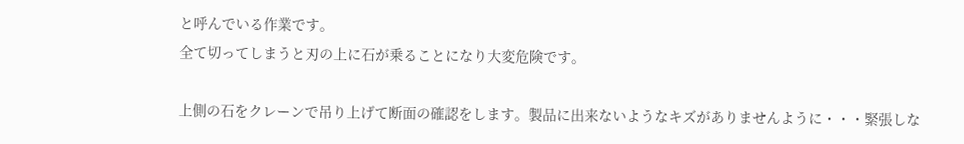と呼んでいる作業です。
全て切ってしまうと刃の上に石が乗ることになり大変危険です。

上側の石をクレーンで吊り上げて断面の確認をします。製品に出来ないようなキズがありませんように・・・緊張しな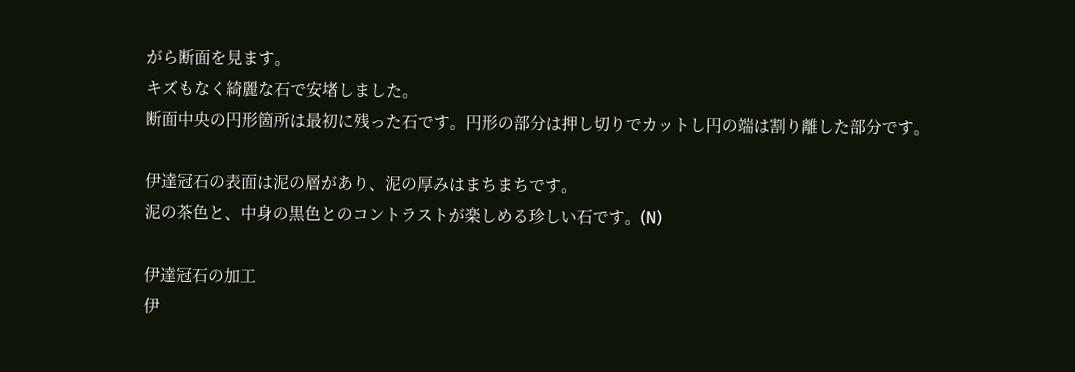がら断面を見ます。
キズもなく綺麗な石で安堵しました。
断面中央の円形箇所は最初に残った石です。円形の部分は押し切りでカットし円の端は割り離した部分です。

伊達冠石の表面は泥の層があり、泥の厚みはまちまちです。
泥の茶色と、中身の黒色とのコントラストが楽しめる珍しい石です。(N)

伊達冠石の加工
伊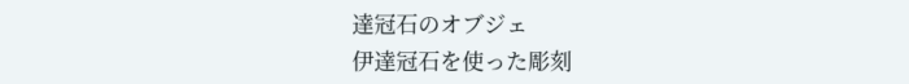達冠石のオブジェ
伊達冠石を使った彫刻